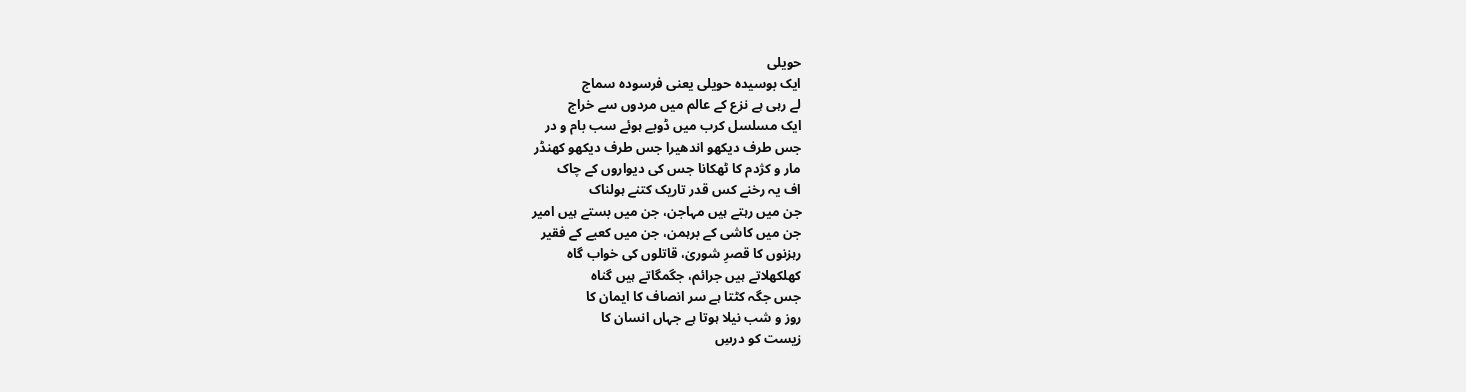حویلی
ایک بوسیدہ حویلی یعنی فرسودہ سماج
لے رہی ہے نزع کے عالم میں مردوں سے خراج
ایک مسلسل کرب میں ڈوبے ہوئے سب بام و در
جس طرف دیکھو اندھیرا جس طرف دیکھو کھنڈر
مار و کژدم کا ٹھکانا جس کی دیواروں کے چاک
اف یہ رخنے کس قدر تاریک کتنے ہولناک
جن میں رہتے ہیں مہاجن، جن میں بستے ہیں امیر
جن میں کاشی کے برہمن، جن میں کعبے کے فقیر
رہزنوں کا قصرِ شوریٰ، قاتلوں کی خواب گاہ
کھلکھلاتے ہیں جرائم، جگمگاتے ہیں گناہ
جس جگہ کٹتا ہے سر انصاف کا ایمان کا
روز و شب نیلا ہوتا ہے جہاں انسان کا
زیست کو درسِ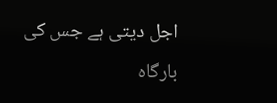اجل دیتی ہے جس کی بارگاہ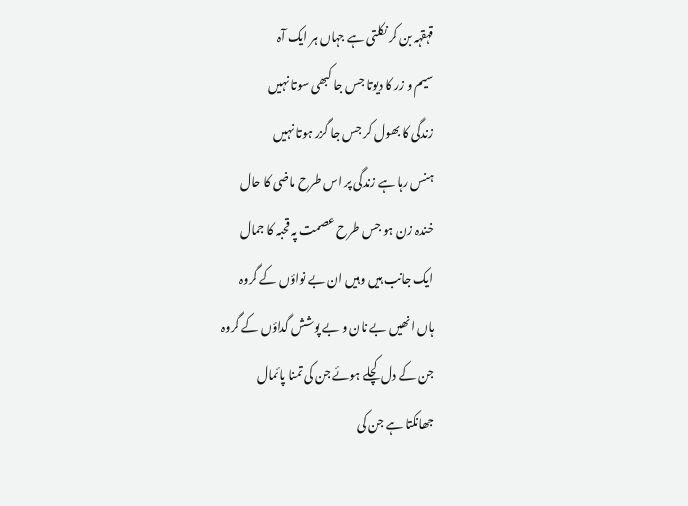قہقہہ بن کر نکلتی ہے جہاں ہر ایک آہ
سیم و زر کا دیوتا جس جا کبھی سوتا نہیں
زندگی کا بھول کر جس جا گزر ہوتا نہیں
ہنس رہا ہے زندگی پر اس طرح ماضی کا حال
خندہ زن ہو جس طرح عصمت پہ قحبہ کا جمال
ایک جانب ہیں وہیں ان بے نواؤں کے گروہ
ہاں انھیں بے نان و بے پوشش گداؤں کے گروہ
جن کے دل کچلے ہوئے جن کی تمنا پائمال
جھانکتا ہے جن کی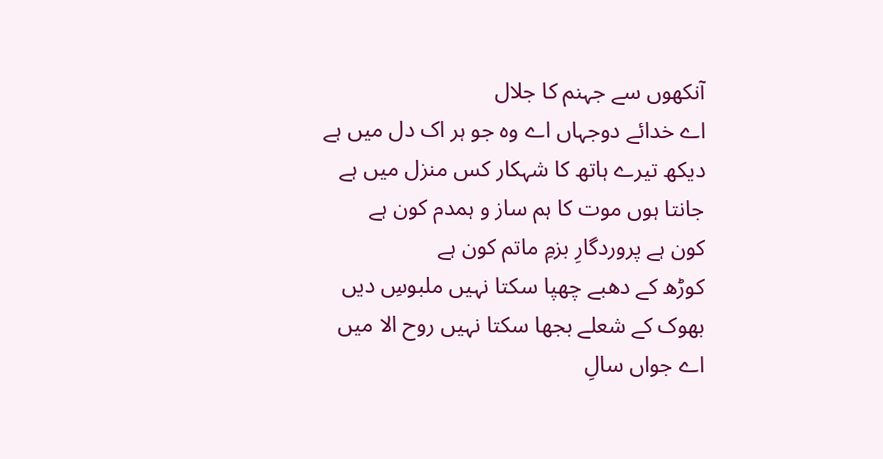آنکھوں سے جہنم کا جلال
اے خدائے دوجہاں اے وہ جو ہر اک دل میں ہے
دیکھ تیرے ہاتھ کا شہکار کس منزل میں ہے
جانتا ہوں موت کا ہم ساز و ہمدم کون ہے
کون ہے پروردگارِ بزمِ ماتم کون ہے
کوڑھ کے دھبے چھپا سکتا نہیں ملبوسِ دیں
بھوک کے شعلے بجھا سکتا نہیں روح الا میں
اے جواں سالِ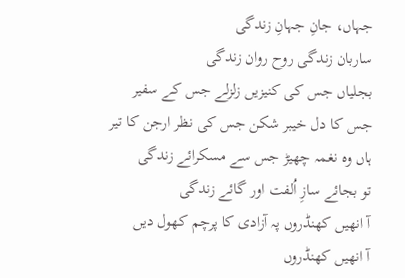جہاں، جانِ جہانِ زندگی
ساربان زندگی روح روان زندگی
بجلیاں جس کی کنیزیں زلزلے جس کے سفیر
جس کا دل خیبر شکن جس کی نظر ارجن کا تیر
ہاں وہ نغمہ چھیڑ جس سے مسکرائے زندگی
تو بجائے سازِ اُلفت اور گائے زندگی
آ انھیں کھنڈروں پہ آزادی کا پرچم کھول دیں
آ انھیں کھنڈروں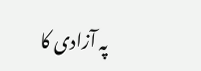پہ آزادی کا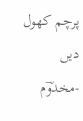پرچم کھول دیں
-مخدوؔم